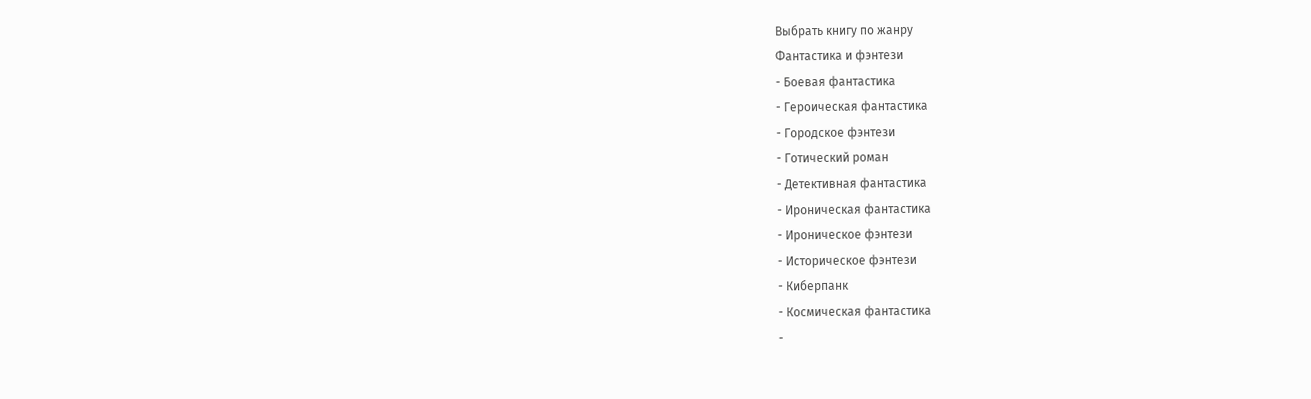Выбрать книгу по жанру
Фантастика и фэнтези
- Боевая фантастика
- Героическая фантастика
- Городское фэнтези
- Готический роман
- Детективная фантастика
- Ироническая фантастика
- Ироническое фэнтези
- Историческое фэнтези
- Киберпанк
- Космическая фантастика
-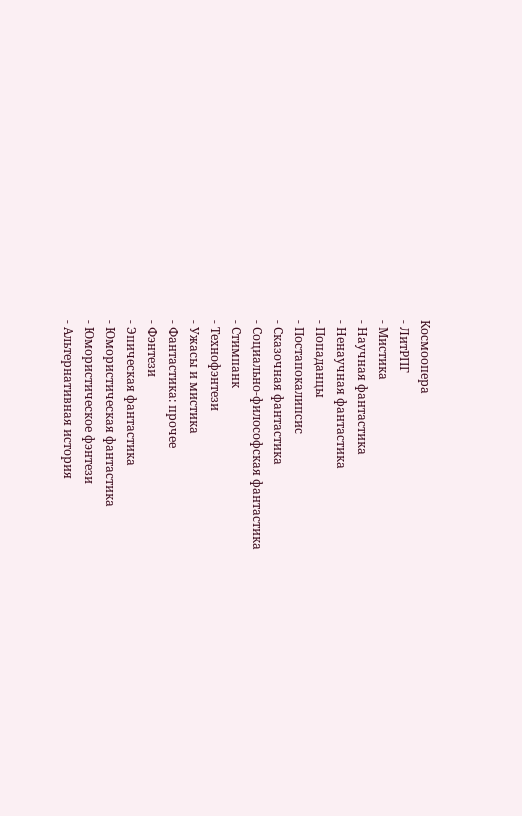Космоопера
- ЛитРПГ
- Мистика
- Научная фантастика
- Ненаучная фантастика
- Попаданцы
- Постапокалипсис
- Сказочная фантастика
- Социально-философская фантастика
- Стимпанк
- Технофэнтези
- Ужасы и мистика
- Фантастика: прочее
- Фэнтези
- Эпическая фантастика
- Юмористическая фантастика
- Юмористическое фэнтези
- Альтернативная история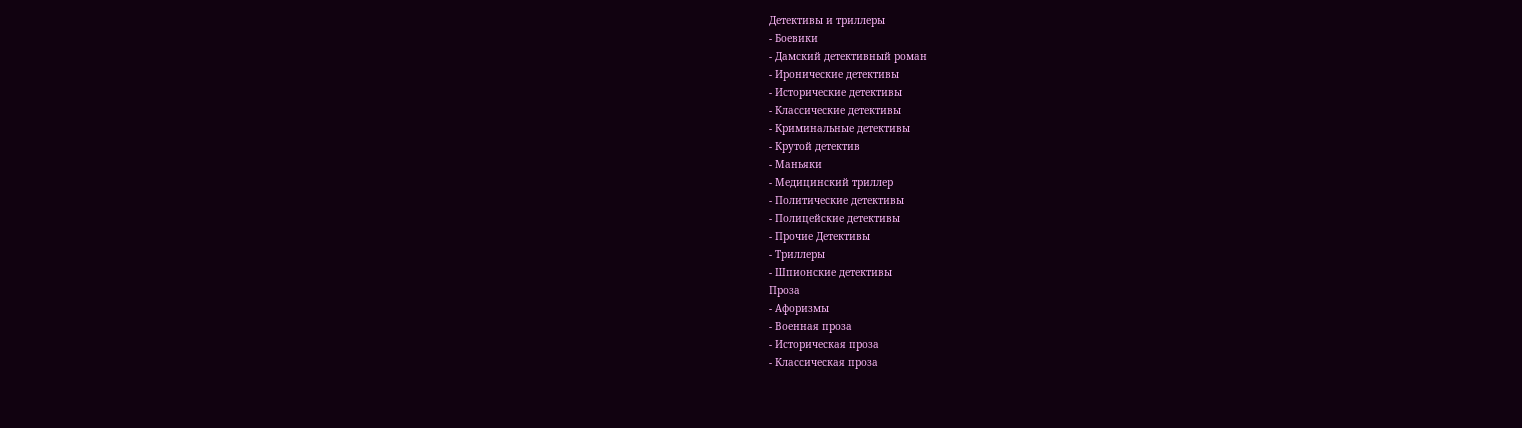Детективы и триллеры
- Боевики
- Дамский детективный роман
- Иронические детективы
- Исторические детективы
- Классические детективы
- Криминальные детективы
- Крутой детектив
- Маньяки
- Медицинский триллер
- Политические детективы
- Полицейские детективы
- Прочие Детективы
- Триллеры
- Шпионские детективы
Проза
- Афоризмы
- Военная проза
- Историческая проза
- Классическая проза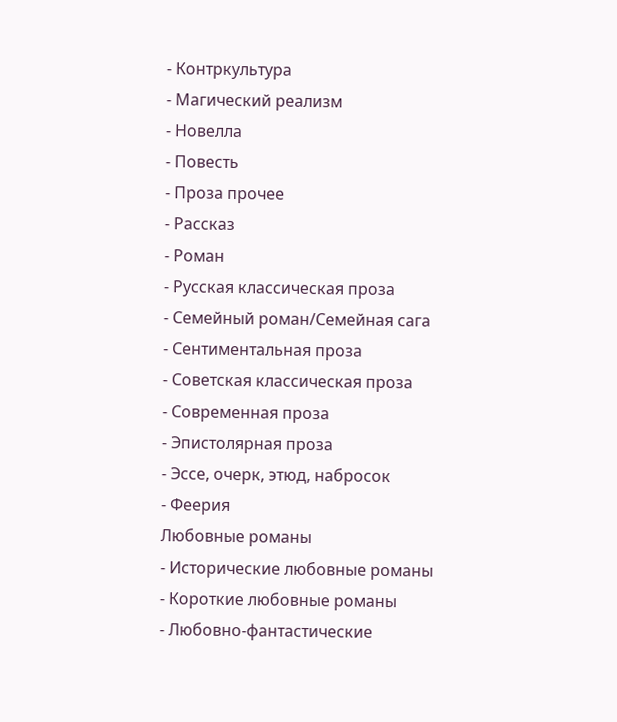- Контркультура
- Магический реализм
- Новелла
- Повесть
- Проза прочее
- Рассказ
- Роман
- Русская классическая проза
- Семейный роман/Семейная сага
- Сентиментальная проза
- Советская классическая проза
- Современная проза
- Эпистолярная проза
- Эссе, очерк, этюд, набросок
- Феерия
Любовные романы
- Исторические любовные романы
- Короткие любовные романы
- Любовно-фантастические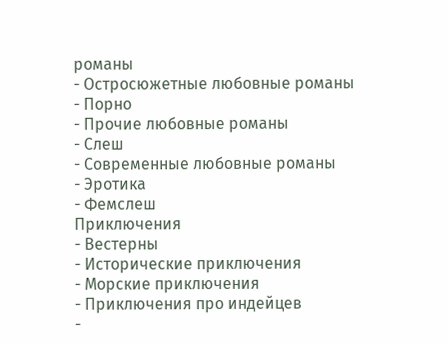романы
- Остросюжетные любовные романы
- Порно
- Прочие любовные романы
- Слеш
- Современные любовные романы
- Эротика
- Фемслеш
Приключения
- Вестерны
- Исторические приключения
- Морские приключения
- Приключения про индейцев
-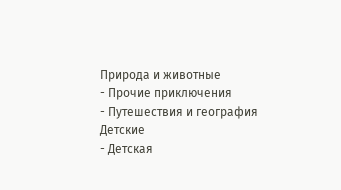Природа и животные
- Прочие приключения
- Путешествия и география
Детские
- Детская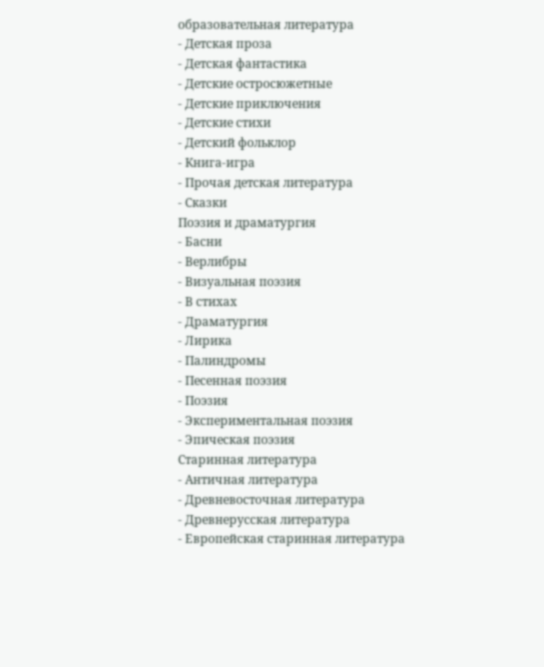образовательная литература
- Детская проза
- Детская фантастика
- Детские остросюжетные
- Детские приключения
- Детские стихи
- Детский фольклор
- Книга-игра
- Прочая детская литература
- Сказки
Поэзия и драматургия
- Басни
- Верлибры
- Визуальная поэзия
- В стихах
- Драматургия
- Лирика
- Палиндромы
- Песенная поэзия
- Поэзия
- Экспериментальная поэзия
- Эпическая поэзия
Старинная литература
- Античная литература
- Древневосточная литература
- Древнерусская литература
- Европейская старинная литература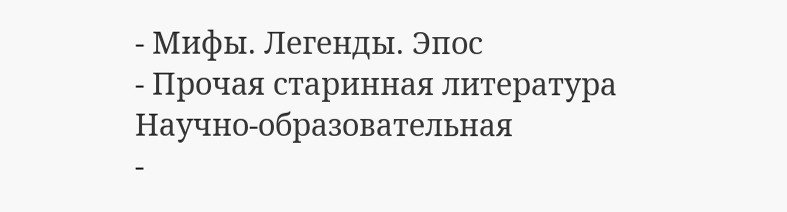- Мифы. Легенды. Эпос
- Прочая старинная литература
Научно-образовательная
-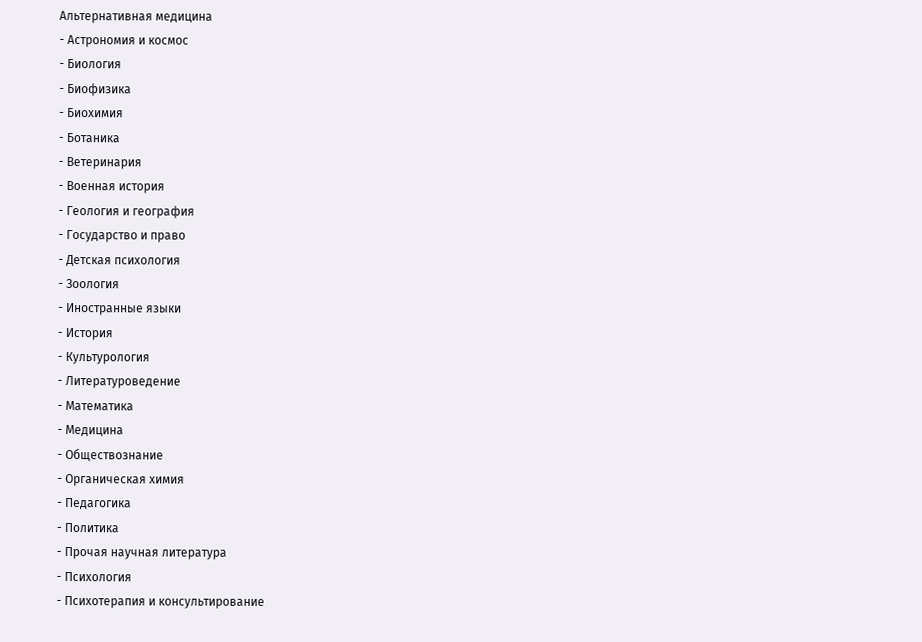Альтернативная медицина
- Астрономия и космос
- Биология
- Биофизика
- Биохимия
- Ботаника
- Ветеринария
- Военная история
- Геология и география
- Государство и право
- Детская психология
- Зоология
- Иностранные языки
- История
- Культурология
- Литературоведение
- Математика
- Медицина
- Обществознание
- Органическая химия
- Педагогика
- Политика
- Прочая научная литература
- Психология
- Психотерапия и консультирование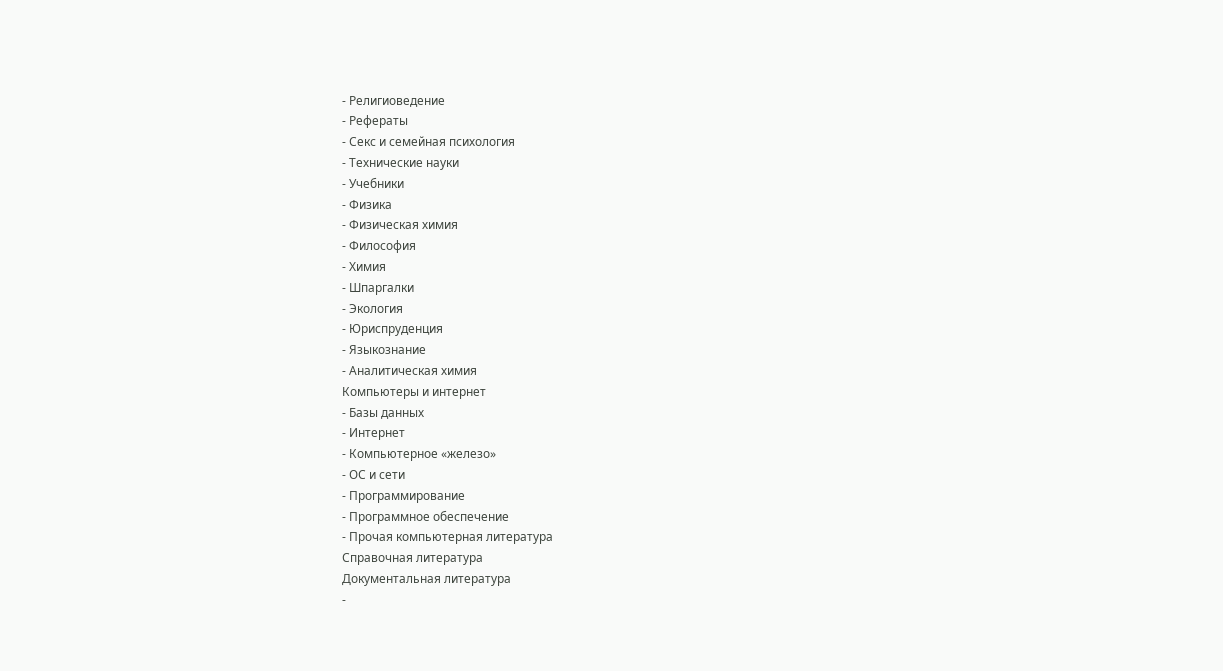- Религиоведение
- Рефераты
- Секс и семейная психология
- Технические науки
- Учебники
- Физика
- Физическая химия
- Философия
- Химия
- Шпаргалки
- Экология
- Юриспруденция
- Языкознание
- Аналитическая химия
Компьютеры и интернет
- Базы данных
- Интернет
- Компьютерное «железо»
- ОС и сети
- Программирование
- Программное обеспечение
- Прочая компьютерная литература
Справочная литература
Документальная литература
-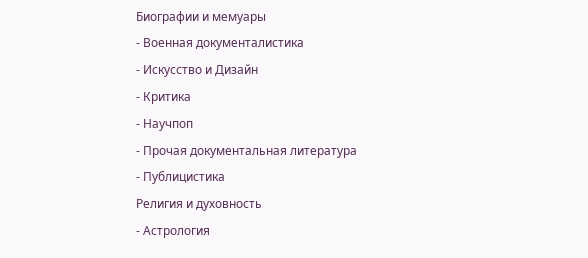Биографии и мемуары
- Военная документалистика
- Искусство и Дизайн
- Критика
- Научпоп
- Прочая документальная литература
- Публицистика
Религия и духовность
- Астрология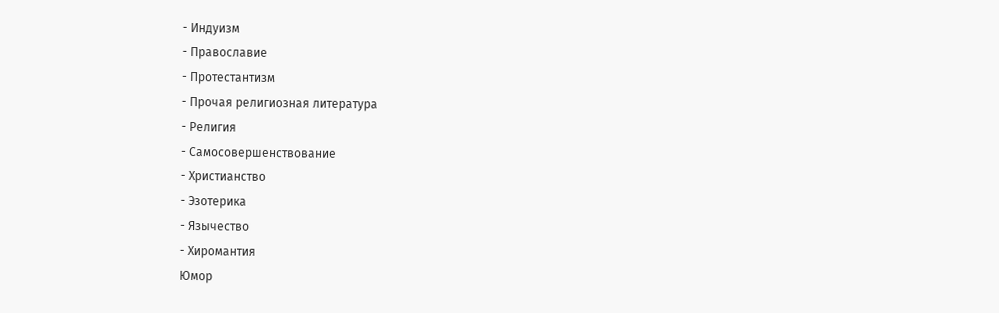- Индуизм
- Православие
- Протестантизм
- Прочая религиозная литература
- Религия
- Самосовершенствование
- Христианство
- Эзотерика
- Язычество
- Хиромантия
Юмор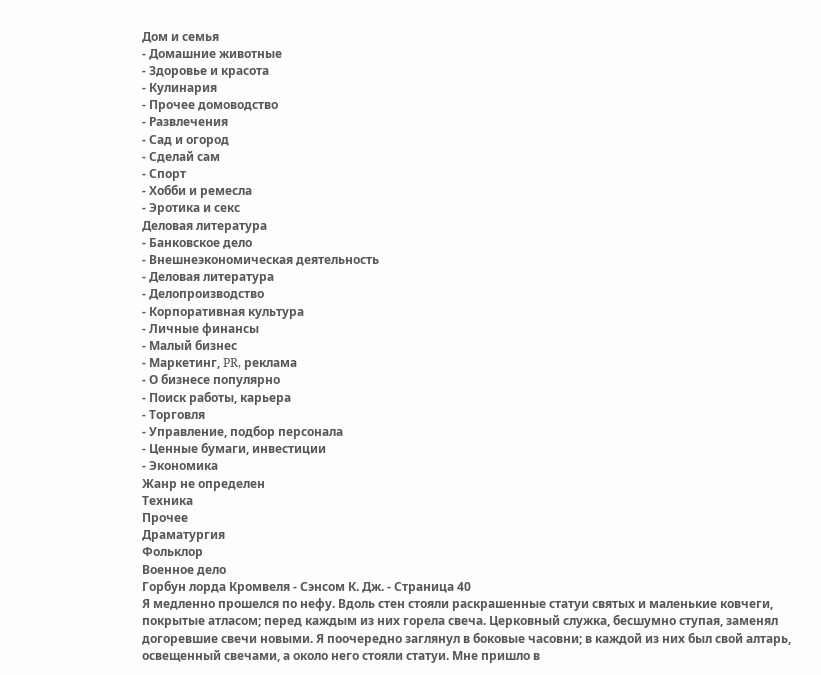Дом и семья
- Домашние животные
- Здоровье и красота
- Кулинария
- Прочее домоводство
- Развлечения
- Сад и огород
- Сделай сам
- Спорт
- Хобби и ремесла
- Эротика и секс
Деловая литература
- Банковское дело
- Внешнеэкономическая деятельность
- Деловая литература
- Делопроизводство
- Корпоративная культура
- Личные финансы
- Малый бизнес
- Маркетинг, PR, реклама
- О бизнесе популярно
- Поиск работы, карьера
- Торговля
- Управление, подбор персонала
- Ценные бумаги, инвестиции
- Экономика
Жанр не определен
Техника
Прочее
Драматургия
Фольклор
Военное дело
Горбун лорда Кромвеля - Сэнсом К. Дж. - Страница 40
Я медленно прошелся по нефу. Вдоль стен стояли раскрашенные статуи святых и маленькие ковчеги, покрытые атласом; перед каждым из них горела свеча. Церковный служка, бесшумно ступая, заменял догоревшие свечи новыми. Я поочередно заглянул в боковые часовни; в каждой из них был свой алтарь, освещенный свечами, а около него стояли статуи. Мне пришло в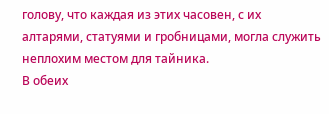голову, что каждая из этих часовен, с их алтарями, статуями и гробницами, могла служить неплохим местом для тайника.
В обеих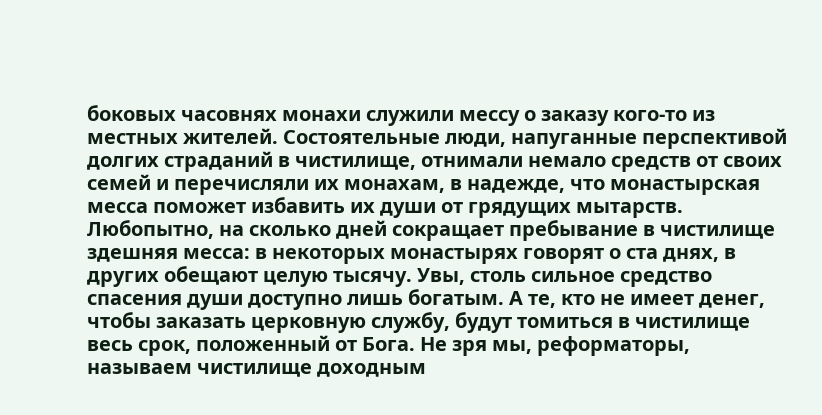боковых часовнях монахи служили мессу о заказу кого-то из местных жителей. Состоятельные люди, напуганные перспективой долгих страданий в чистилище, отнимали немало средств от своих семей и перечисляли их монахам, в надежде, что монастырская месса поможет избавить их души от грядущих мытарств. Любопытно, на сколько дней сокращает пребывание в чистилище здешняя месса: в некоторых монастырях говорят о ста днях, в других обещают целую тысячу. Увы, столь сильное средство спасения души доступно лишь богатым. А те, кто не имеет денег, чтобы заказать церковную службу, будут томиться в чистилище весь срок, положенный от Бога. Не зря мы, реформаторы, называем чистилище доходным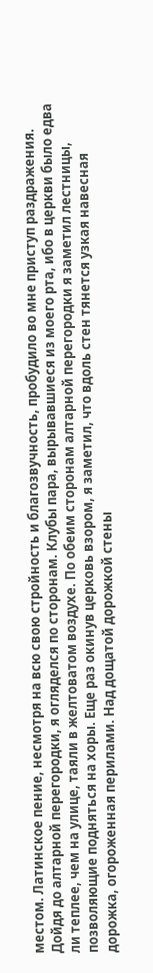местом. Латинское пение, несмотря на всю свою стройность и благозвучность, пробудило во мне приступ раздражения.
Дойдя до алтарной перегородки, я огляделся по сторонам. Клубы пара, вырывавшиеся из моего рта, ибо в церкви было едва ли теплее, чем на улице, таяли в желтоватом воздухе. По обеим сторонам алтарной перегородки я заметил лестницы, позволяющие подняться на хоры. Еще раз окинув церковь взором, я заметил, что вдоль стен тянется узкая навесная дорожка, огороженная перилами. Над дощатой дорожкой стены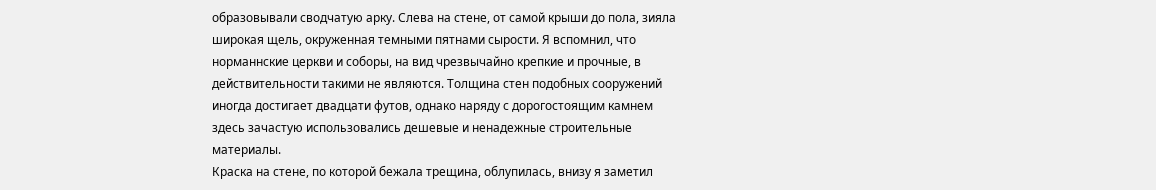образовывали сводчатую арку. Слева на стене, от самой крыши до пола, зияла широкая щель, окруженная темными пятнами сырости. Я вспомнил, что норманнские церкви и соборы, на вид чрезвычайно крепкие и прочные, в действительности такими не являются. Толщина стен подобных сооружений иногда достигает двадцати футов, однако наряду с дорогостоящим камнем здесь зачастую использовались дешевые и ненадежные строительные материалы.
Краска на стене, по которой бежала трещина, облупилась, внизу я заметил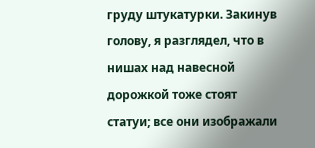груду штукатурки. Закинув голову, я разглядел, что в нишах над навесной дорожкой тоже стоят статуи; все они изображали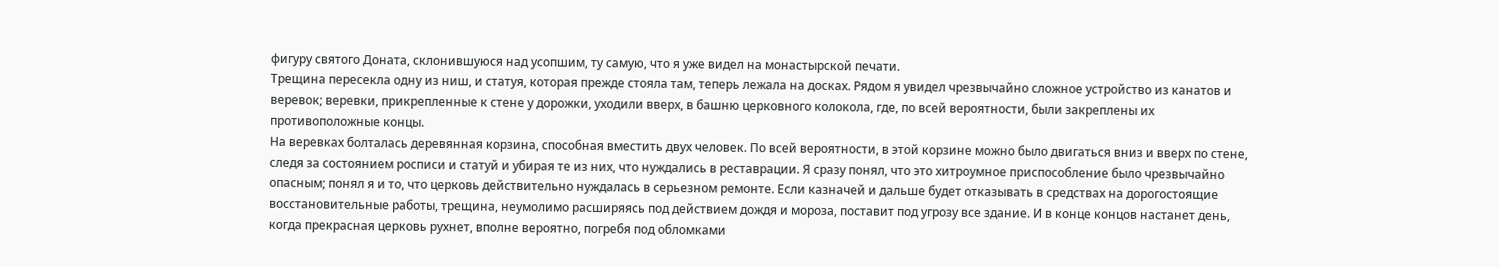фигуру святого Доната, склонившуюся над усопшим, ту самую, что я уже видел на монастырской печати.
Трещина пересекла одну из ниш, и статуя, которая прежде стояла там, теперь лежала на досках. Рядом я увидел чрезвычайно сложное устройство из канатов и веревок; веревки, прикрепленные к стене у дорожки, уходили вверх, в башню церковного колокола, где, по всей вероятности, были закреплены их противоположные концы.
На веревках болталась деревянная корзина, способная вместить двух человек. По всей вероятности, в этой корзине можно было двигаться вниз и вверх по стене, следя за состоянием росписи и статуй и убирая те из них, что нуждались в реставрации. Я сразу понял, что это хитроумное приспособление было чрезвычайно опасным; понял я и то, что церковь действительно нуждалась в серьезном ремонте. Если казначей и дальше будет отказывать в средствах на дорогостоящие восстановительные работы, трещина, неумолимо расширяясь под действием дождя и мороза, поставит под угрозу все здание. И в конце концов настанет день, когда прекрасная церковь рухнет, вполне вероятно, погребя под обломками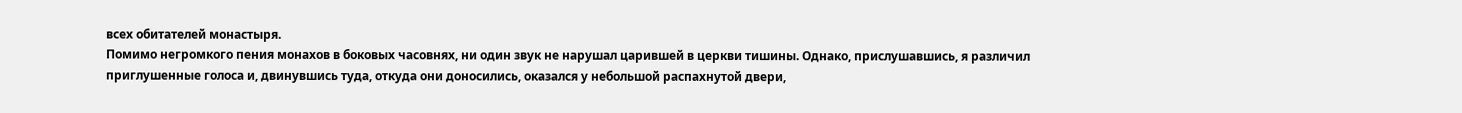всех обитателей монастыря.
Помимо негромкого пения монахов в боковых часовнях, ни один звук не нарушал царившей в церкви тишины. Однако, прислушавшись, я различил приглушенные голоса и, двинувшись туда, откуда они доносились, оказался у небольшой распахнутой двери,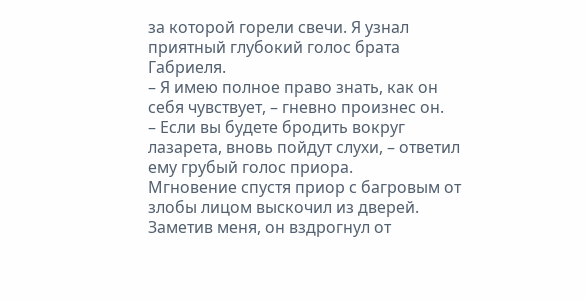за которой горели свечи. Я узнал приятный глубокий голос брата Габриеля.
– Я имею полное право знать, как он себя чувствует, – гневно произнес он.
– Если вы будете бродить вокруг лазарета, вновь пойдут слухи, – ответил ему грубый голос приора.
Мгновение спустя приор с багровым от злобы лицом выскочил из дверей. Заметив меня, он вздрогнул от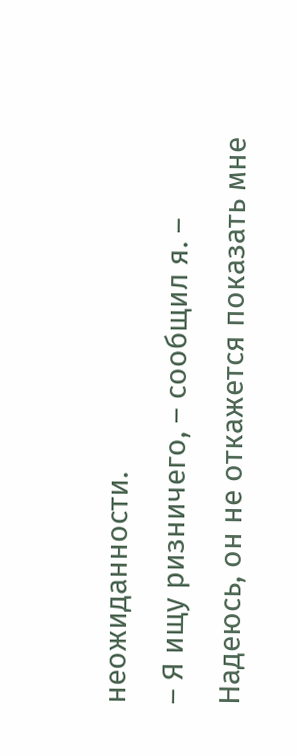неожиданности.
– Я ищу ризничего, – сообщил я. – Надеюсь, он не откажется показать мне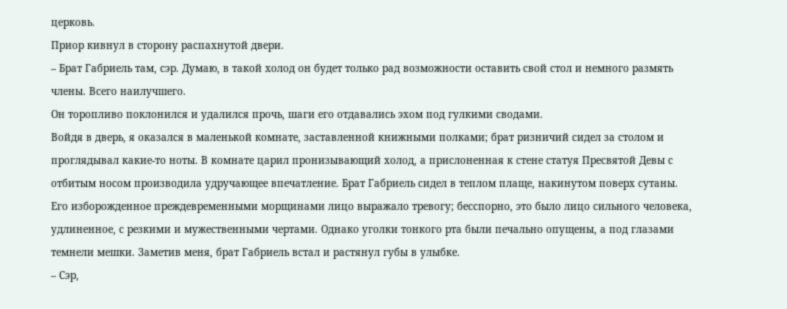церковь.
Приор кивнул в сторону распахнутой двери.
– Брат Габриель там, сэр. Думаю, в такой холод он будет только рад возможности оставить свой стол и немного размять члены. Всего наилучшего.
Он торопливо поклонился и удалился прочь, шаги его отдавались эхом под гулкими сводами.
Войдя в дверь, я оказался в маленькой комнате, заставленной книжными полками; брат ризничий сидел за столом и проглядывал какие-то ноты. В комнате царил пронизывающий холод, а прислоненная к стене статуя Пресвятой Девы с отбитым носом производила удручающее впечатление. Брат Габриель сидел в теплом плаще, накинутом поверх сутаны. Его изборожденное преждевременными морщинами лицо выражало тревогу; бесспорно, это было лицо сильного человека, удлиненное, с резкими и мужественными чертами. Однако уголки тонкого рта были печально опущены, а под глазами темнели мешки. Заметив меня, брат Габриель встал и растянул губы в улыбке.
– Сэр,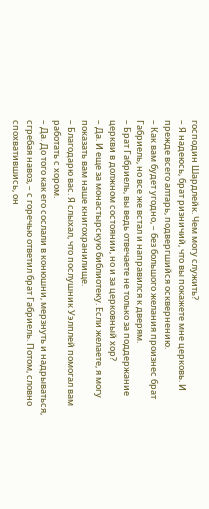господин Шардлейк. Чем могу служить?
– Я надеюсь, брат ризничий, что вы покажете мне церковь. И прежде всего алтарь, подвергшийся осквернению.
– Как вам будет угодно, – без большого желания произнес брат Габриель, но все же встал и направился к дверям.
– Брат Габриель, вы ведь отвечаете не только за поддержание церкви в должном состоянии, но и за церковный хор?
– Да. И еще за монастырскую библиотеку. Если желаете, я могу показать вам наше книгохранилище.
– Благодарю вас. Я слыхал, что послушник Уэлплей помогал вам работать с хором.
– Да. До того как его сослали в конюшни, мерзнуть и надрываться, сгребая навоз, – с горечью ответил брат Габриель. Потом, словно спохватившись, он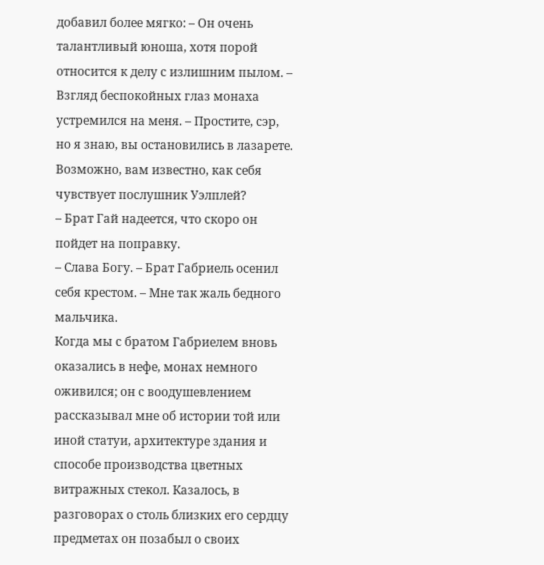добавил более мягко: – Он очень талантливый юноша, хотя порой относится к делу с излишним пылом. – Взгляд беспокойных глаз монаха устремился на меня. – Простите, сэр, но я знаю, вы остановились в лазарете. Возможно, вам известно, как себя чувствует послушник Уэлплей?
– Брат Гай надеется, что скоро он пойдет на поправку.
– Слава Богу. – Брат Габриель осенил себя крестом. – Мне так жаль бедного мальчика.
Когда мы с братом Габриелем вновь оказались в нефе, монах немного оживился; он с воодушевлением рассказывал мне об истории той или иной статуи, архитектуре здания и способе производства цветных витражных стекол. Казалось, в разговорах о столь близких его сердцу предметах он позабыл о своих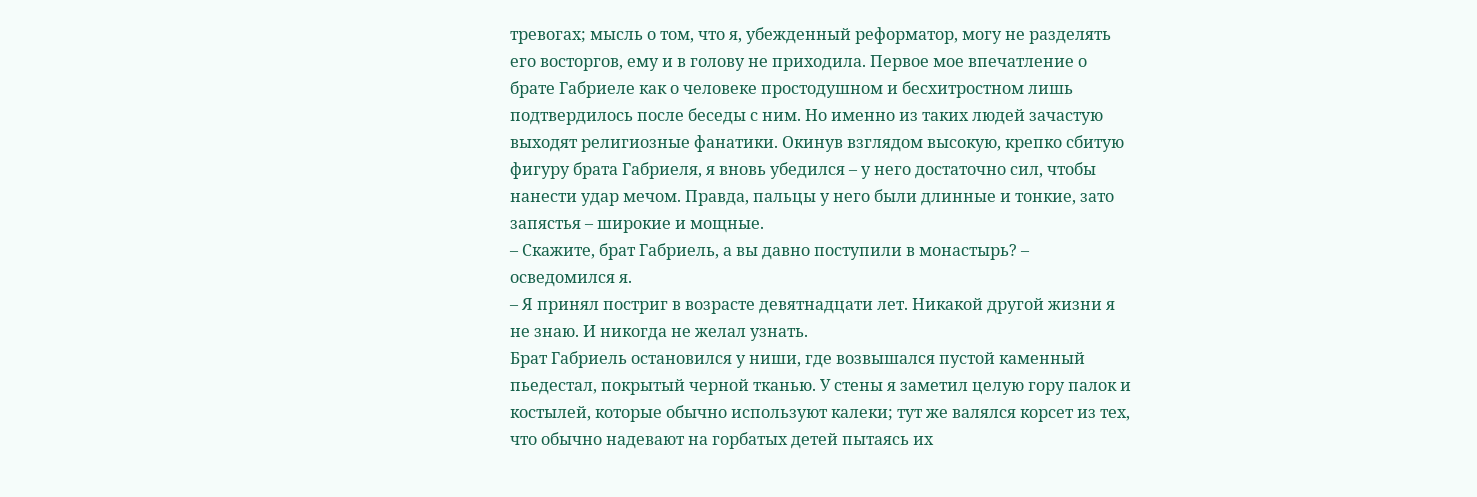тревогах; мысль о том, что я, убежденный реформатор, могу не разделять его восторгов, ему и в голову не приходила. Первое мое впечатление о брате Габриеле как о человеке простодушном и бесхитростном лишь подтвердилось после беседы с ним. Но именно из таких людей зачастую выходят религиозные фанатики. Окинув взглядом высокую, крепко сбитую фигуру брата Габриеля, я вновь убедился – у него достаточно сил, чтобы нанести удар мечом. Правда, пальцы у него были длинные и тонкие, зато запястья – широкие и мощные.
– Скажите, брат Габриель, а вы давно поступили в монастырь? – осведомился я.
– Я принял постриг в возрасте девятнадцати лет. Никакой другой жизни я не знаю. И никогда не желал узнать.
Брат Габриель остановился у ниши, где возвышался пустой каменный пьедестал, покрытый черной тканью. У стены я заметил целую гору палок и костылей, которые обычно используют калеки; тут же валялся корсет из тех, что обычно надевают на горбатых детей пытаясь их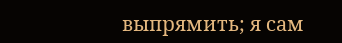выпрямить; я сам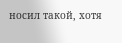носил такой, хотя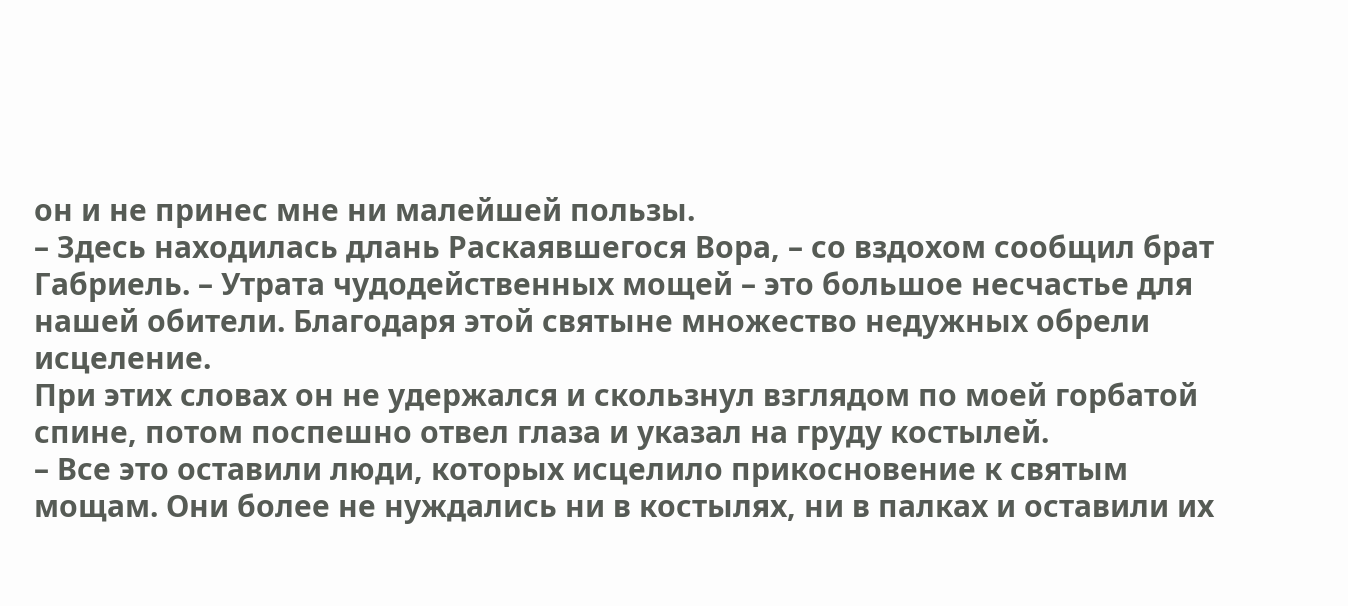он и не принес мне ни малейшей пользы.
– Здесь находилась длань Раскаявшегося Вора, – со вздохом сообщил брат Габриель. – Утрата чудодейственных мощей – это большое несчастье для нашей обители. Благодаря этой святыне множество недужных обрели исцеление.
При этих словах он не удержался и скользнул взглядом по моей горбатой спине, потом поспешно отвел глаза и указал на груду костылей.
– Все это оставили люди, которых исцелило прикосновение к святым мощам. Они более не нуждались ни в костылях, ни в палках и оставили их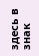здесь в знак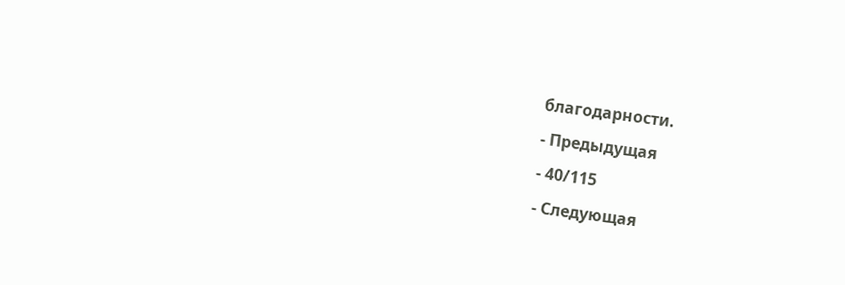благодарности.
- Предыдущая
- 40/115
- Следующая